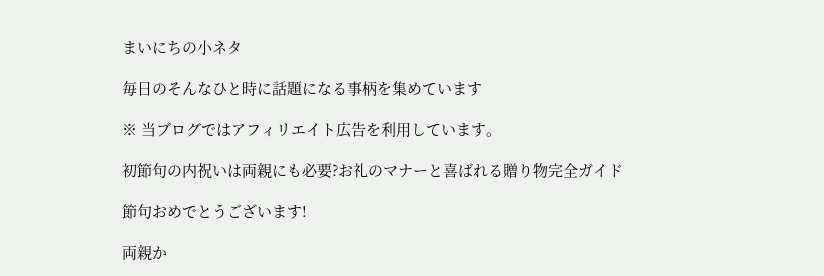まいにちの小ネタ

毎日のそんなひと時に話題になる事柄を集めています

※ 当ブログではアフィリエイト広告を利用しています。

初節句の内祝いは両親にも必要?お礼のマナーと喜ばれる贈り物完全ガイド

節句おめでとうございます!

両親か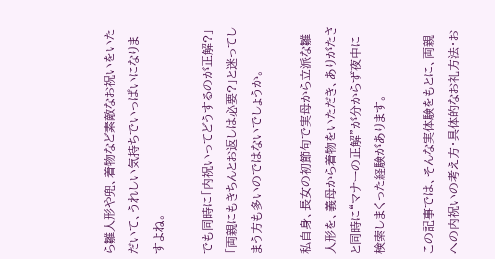ら雛人形や兜、着物など素敵なお祝いをいただいて、うれしい気持ちでいっぱいになりますよね。

でも同時に「内祝いってどうするのが正解?」「両親にもきちんとお返しは必要?」と迷ってしまう方も多いのではないでしょうか。

私自身、長女の初節句で実母から立派な雛人形を、義母から着物をいただき、ありがたさと同時に“マナーの正解”が分からず夜中に検索しまくった経験があります。

この記事では、そんな実体験をもとに、両親への内祝いの考え方・具体的なお礼方法・お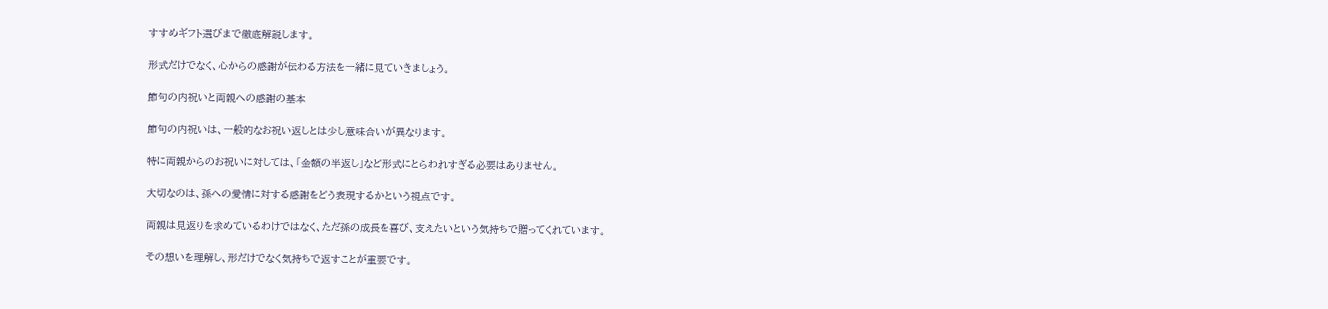すすめギフト選びまで徹底解説します。

形式だけでなく、心からの感謝が伝わる方法を一緒に見ていきましょう。

節句の内祝いと両親への感謝の基本

節句の内祝いは、一般的なお祝い返しとは少し意味合いが異なります。

特に両親からのお祝いに対しては、「金額の半返し」など形式にとらわれすぎる必要はありません。

大切なのは、孫への愛情に対する感謝をどう表現するかという視点です。

両親は見返りを求めているわけではなく、ただ孫の成長を喜び、支えたいという気持ちで贈ってくれています。

その想いを理解し、形だけでなく気持ちで返すことが重要です。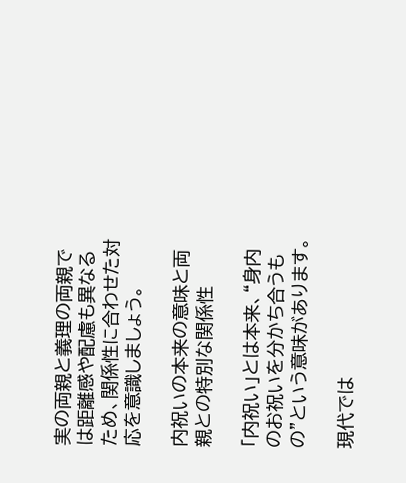実の両親と義理の両親では距離感や配慮も異なるため、関係性に合わせた対応を意識しましょう。

内祝いの本来の意味と両親との特別な関係性

「内祝い」とは本来、“身内のお祝いを分かち合うもの”という意味があります。

現代では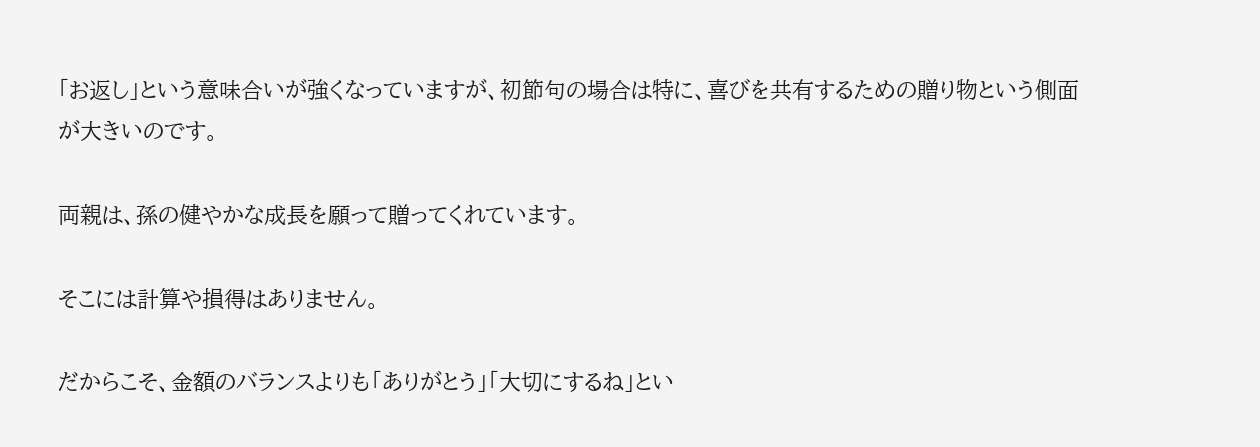「お返し」という意味合いが強くなっていますが、初節句の場合は特に、喜びを共有するための贈り物という側面が大きいのです。

両親は、孫の健やかな成長を願って贈ってくれています。

そこには計算や損得はありません。

だからこそ、金額のバランスよりも「ありがとう」「大切にするね」とい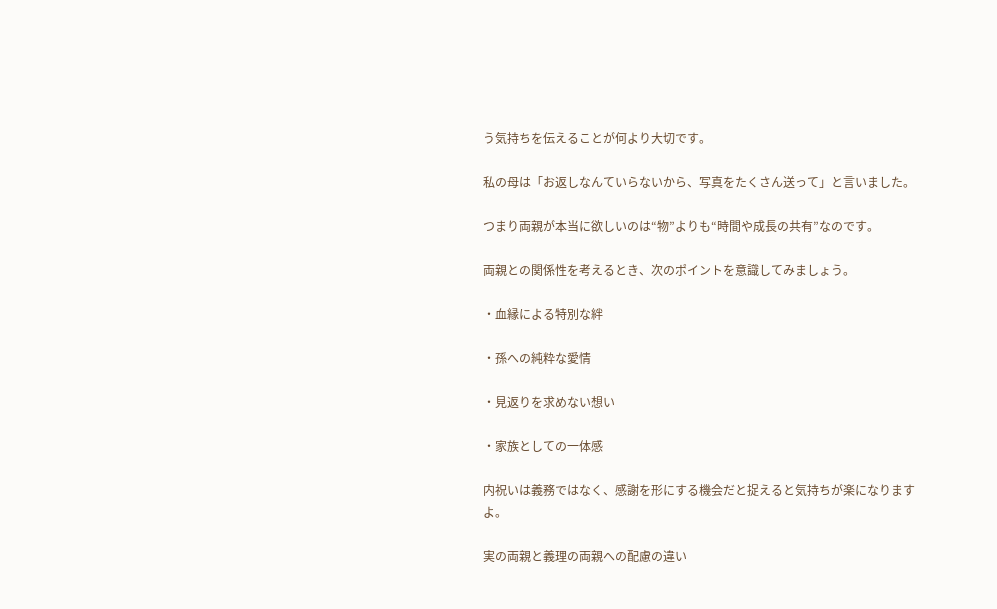う気持ちを伝えることが何より大切です。

私の母は「お返しなんていらないから、写真をたくさん送って」と言いました。

つまり両親が本当に欲しいのは“物”よりも“時間や成長の共有”なのです。

両親との関係性を考えるとき、次のポイントを意識してみましょう。

・血縁による特別な絆

・孫への純粋な愛情

・見返りを求めない想い

・家族としての一体感

内祝いは義務ではなく、感謝を形にする機会だと捉えると気持ちが楽になりますよ。

実の両親と義理の両親への配慮の違い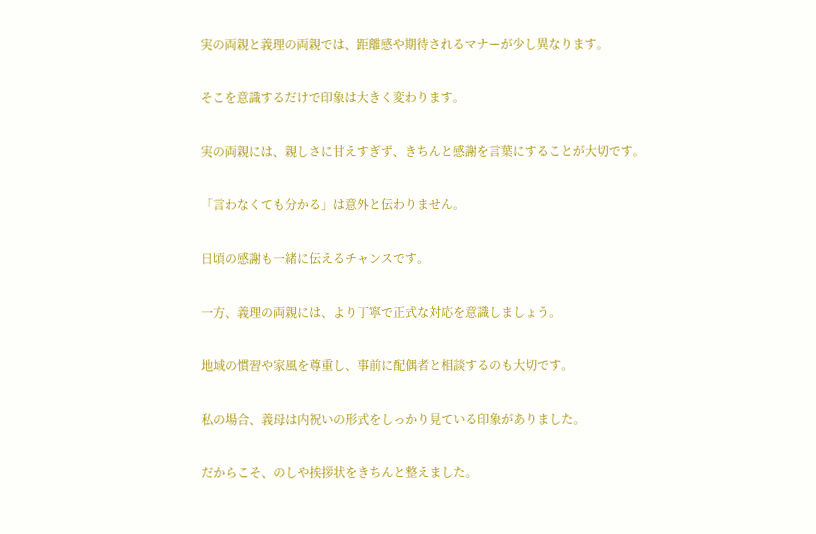実の両親と義理の両親では、距離感や期待されるマナーが少し異なります。

そこを意識するだけで印象は大きく変わります。

実の両親には、親しさに甘えすぎず、きちんと感謝を言葉にすることが大切です。

「言わなくても分かる」は意外と伝わりません。

日頃の感謝も一緒に伝えるチャンスです。

一方、義理の両親には、より丁寧で正式な対応を意識しましょう。

地域の慣習や家風を尊重し、事前に配偶者と相談するのも大切です。

私の場合、義母は内祝いの形式をしっかり見ている印象がありました。

だからこそ、のしや挨拶状をきちんと整えました。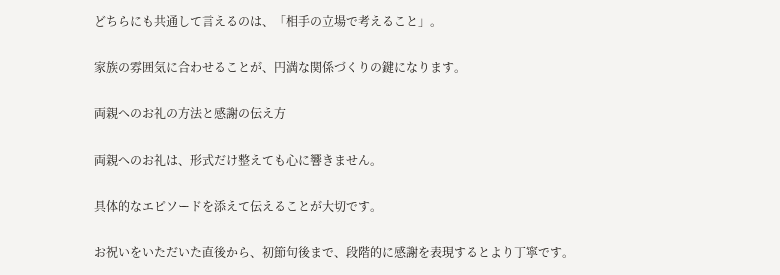どちらにも共通して言えるのは、「相手の立場で考えること」。

家族の雰囲気に合わせることが、円満な関係づくりの鍵になります。

両親へのお礼の方法と感謝の伝え方

両親へのお礼は、形式だけ整えても心に響きません。

具体的なエピソードを添えて伝えることが大切です。

お祝いをいただいた直後から、初節句後まで、段階的に感謝を表現するとより丁寧です。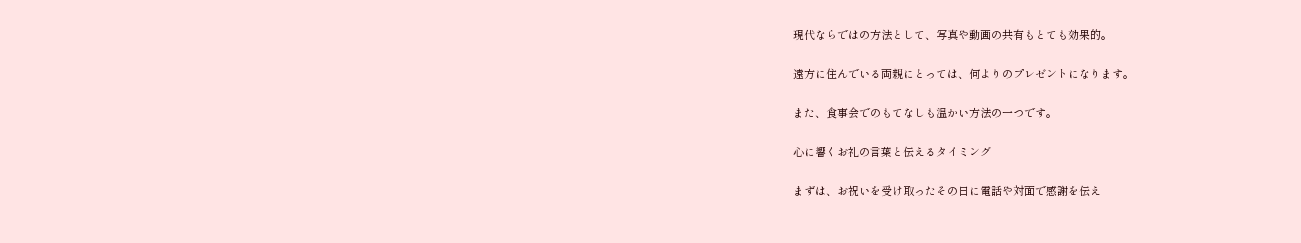現代ならではの方法として、写真や動画の共有もとても効果的。

遠方に住んでいる両親にとっては、何よりのプレゼントになります。

また、食事会でのもてなしも温かい方法の一つです。

心に響くお礼の言葉と伝えるタイミング

まずは、お祝いを受け取ったその日に電話や対面で感謝を伝え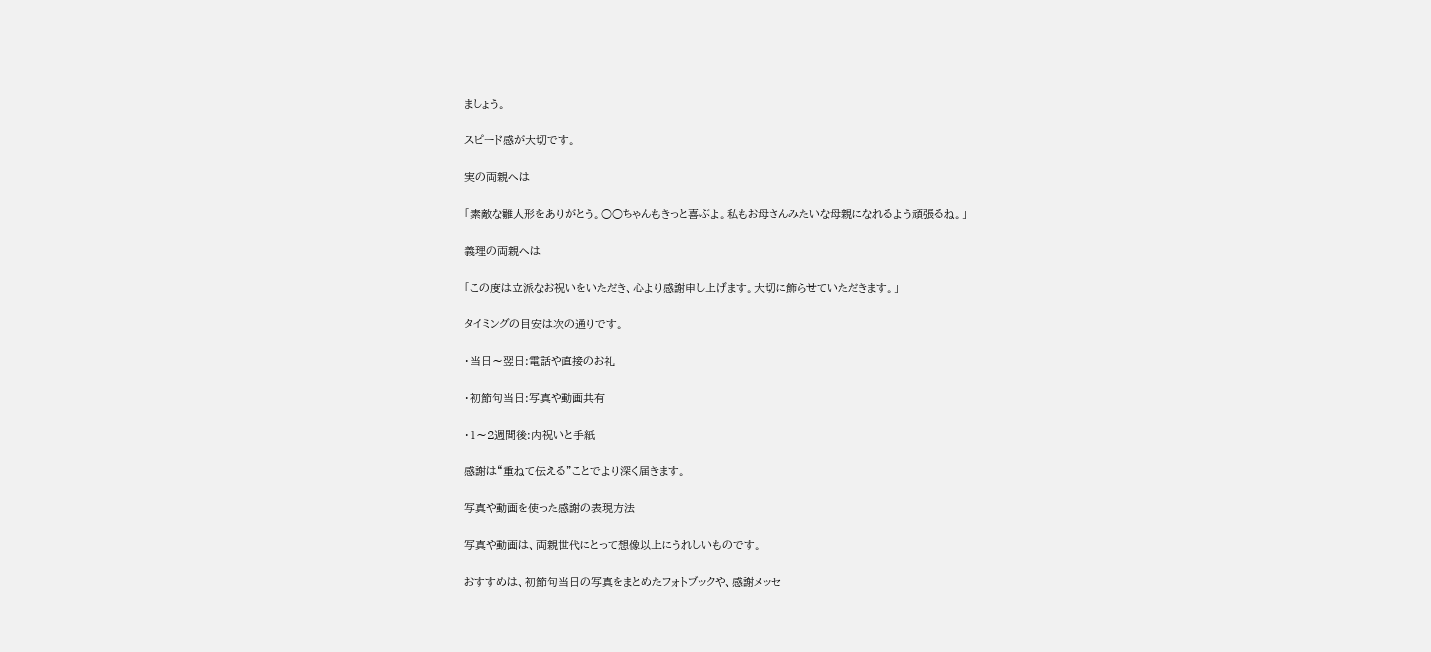ましょう。

スピード感が大切です。

実の両親へは

「素敵な雛人形をありがとう。○○ちゃんもきっと喜ぶよ。私もお母さんみたいな母親になれるよう頑張るね。」

義理の両親へは

「この度は立派なお祝いをいただき、心より感謝申し上げます。大切に飾らせていただきます。」

タイミングの目安は次の通りです。

・当日〜翌日:電話や直接のお礼

・初節句当日:写真や動画共有

・1〜2週間後:内祝いと手紙

感謝は“重ねて伝える”ことでより深く届きます。

写真や動画を使った感謝の表現方法

写真や動画は、両親世代にとって想像以上にうれしいものです。

おすすめは、初節句当日の写真をまとめたフォトブックや、感謝メッセ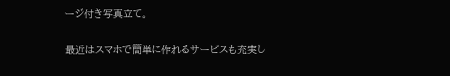ージ付き写真立て。

最近はスマホで簡単に作れるサービスも充実し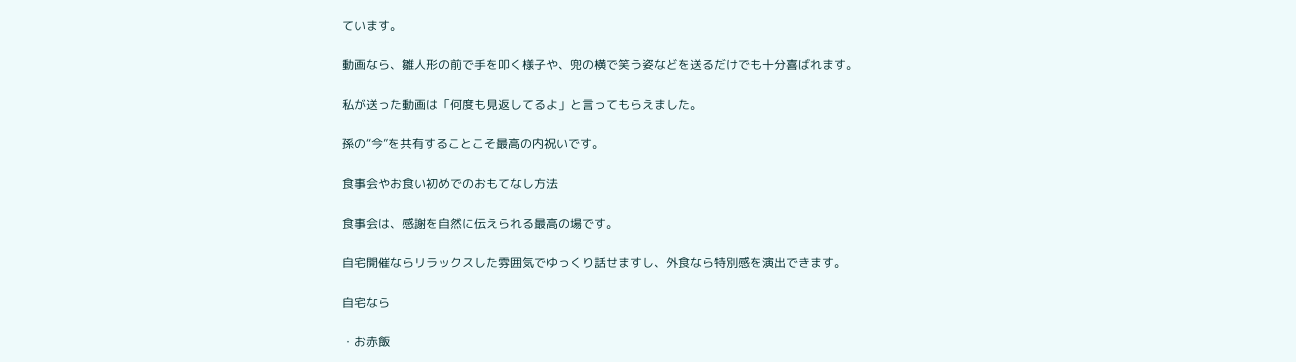ています。

動画なら、雛人形の前で手を叩く様子や、兜の横で笑う姿などを送るだけでも十分喜ばれます。

私が送った動画は「何度も見返してるよ」と言ってもらえました。

孫の“今”を共有することこそ最高の内祝いです。

食事会やお食い初めでのおもてなし方法

食事会は、感謝を自然に伝えられる最高の場です。

自宅開催ならリラックスした雰囲気でゆっくり話せますし、外食なら特別感を演出できます。

自宅なら

・お赤飯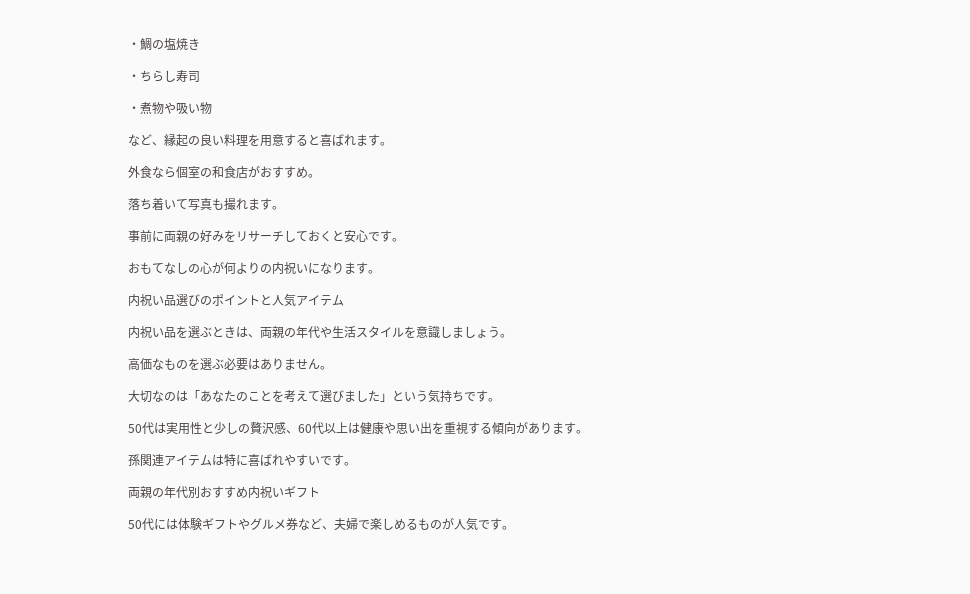・鯛の塩焼き

・ちらし寿司

・煮物や吸い物

など、縁起の良い料理を用意すると喜ばれます。

外食なら個室の和食店がおすすめ。

落ち着いて写真も撮れます。

事前に両親の好みをリサーチしておくと安心です。

おもてなしの心が何よりの内祝いになります。

内祝い品選びのポイントと人気アイテム

内祝い品を選ぶときは、両親の年代や生活スタイルを意識しましょう。

高価なものを選ぶ必要はありません。

大切なのは「あなたのことを考えて選びました」という気持ちです。

50代は実用性と少しの贅沢感、60代以上は健康や思い出を重視する傾向があります。

孫関連アイテムは特に喜ばれやすいです。

両親の年代別おすすめ内祝いギフト

50代には体験ギフトやグルメ券など、夫婦で楽しめるものが人気です。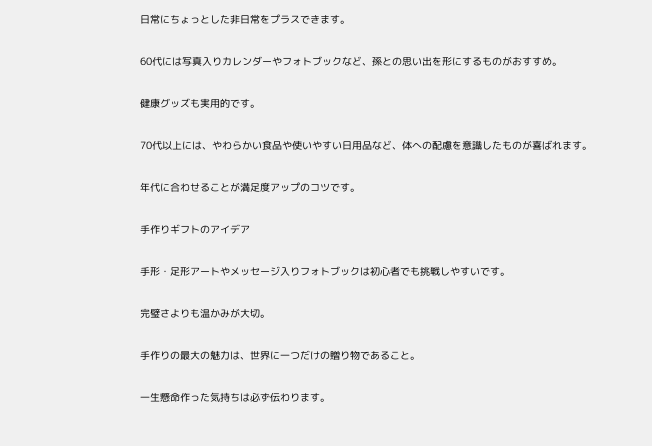日常にちょっとした非日常をプラスできます。

60代には写真入りカレンダーやフォトブックなど、孫との思い出を形にするものがおすすめ。

健康グッズも実用的です。

70代以上には、やわらかい食品や使いやすい日用品など、体への配慮を意識したものが喜ばれます。

年代に合わせることが満足度アップのコツです。

手作りギフトのアイデア

手形・足形アートやメッセージ入りフォトブックは初心者でも挑戦しやすいです。

完璧さよりも温かみが大切。

手作りの最大の魅力は、世界に一つだけの贈り物であること。

一生懸命作った気持ちは必ず伝わります。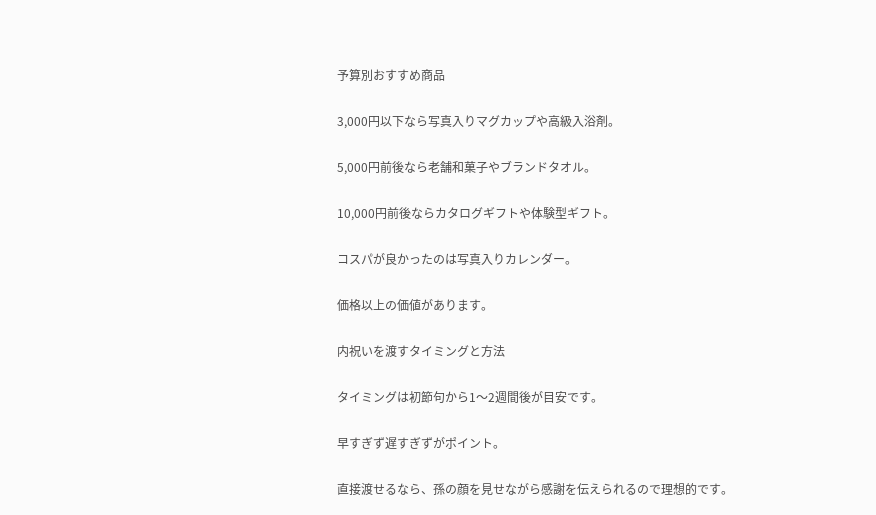予算別おすすめ商品

3,000円以下なら写真入りマグカップや高級入浴剤。

5,000円前後なら老舗和菓子やブランドタオル。

10,000円前後ならカタログギフトや体験型ギフト。

コスパが良かったのは写真入りカレンダー。

価格以上の価値があります。

内祝いを渡すタイミングと方法

タイミングは初節句から1〜2週間後が目安です。

早すぎず遅すぎずがポイント。

直接渡せるなら、孫の顔を見せながら感謝を伝えられるので理想的です。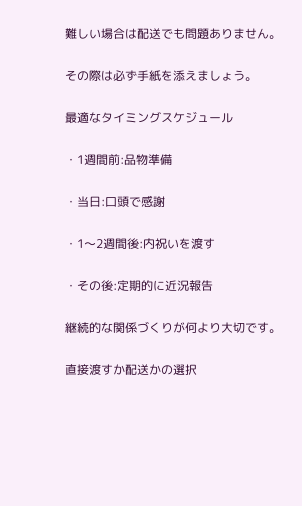難しい場合は配送でも問題ありません。

その際は必ず手紙を添えましょう。

最適なタイミングスケジュール

・1週間前:品物準備

・当日:口頭で感謝

・1〜2週間後:内祝いを渡す

・その後:定期的に近況報告

継続的な関係づくりが何より大切です。

直接渡すか配送かの選択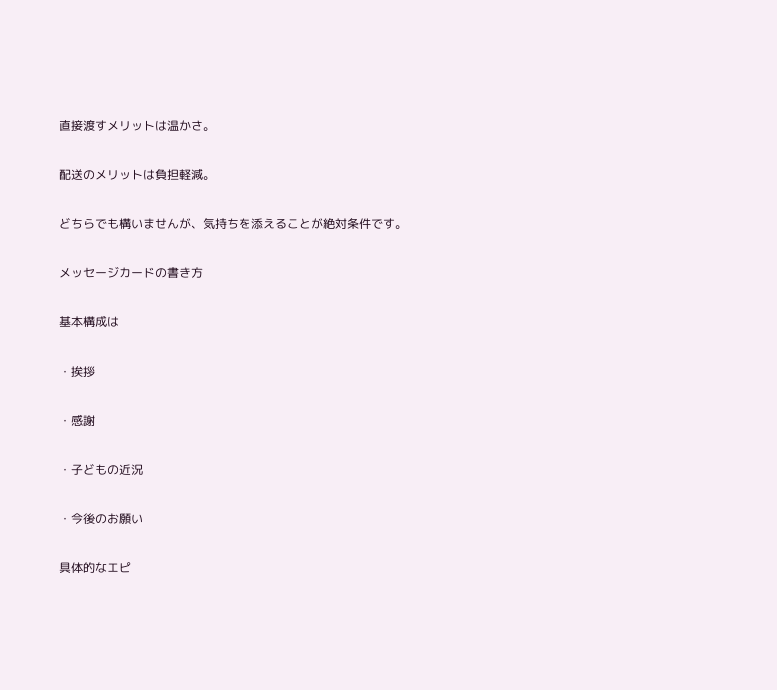直接渡すメリットは温かさ。

配送のメリットは負担軽減。

どちらでも構いませんが、気持ちを添えることが絶対条件です。

メッセージカードの書き方

基本構成は

・挨拶

・感謝

・子どもの近況

・今後のお願い

具体的なエピ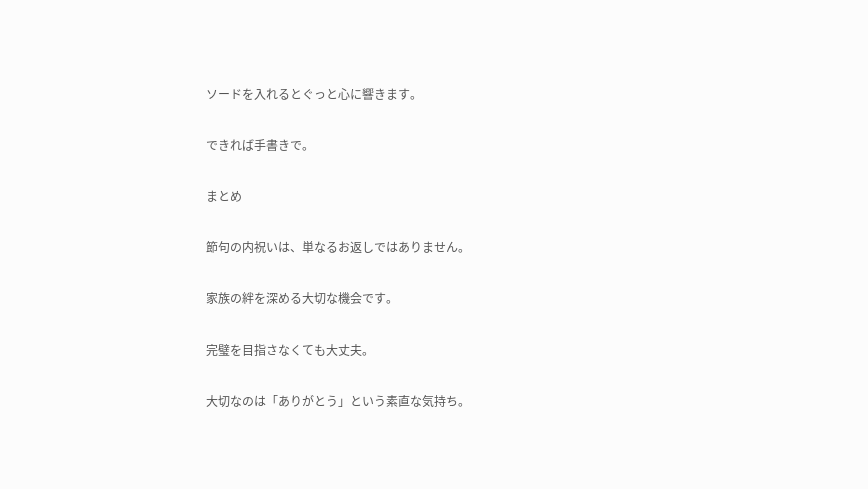ソードを入れるとぐっと心に響きます。

できれば手書きで。

まとめ

節句の内祝いは、単なるお返しではありません。

家族の絆を深める大切な機会です。

完璧を目指さなくても大丈夫。

大切なのは「ありがとう」という素直な気持ち。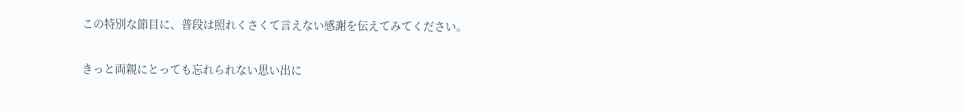この特別な節目に、普段は照れくさくて言えない感謝を伝えてみてください。

きっと両親にとっても忘れられない思い出に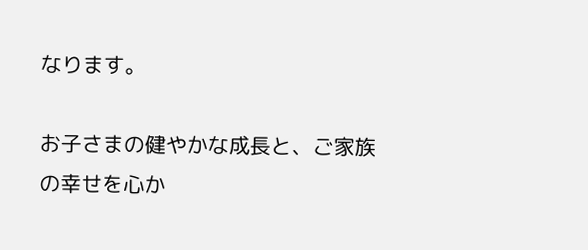なります。

お子さまの健やかな成長と、ご家族の幸せを心か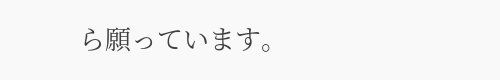ら願っています。